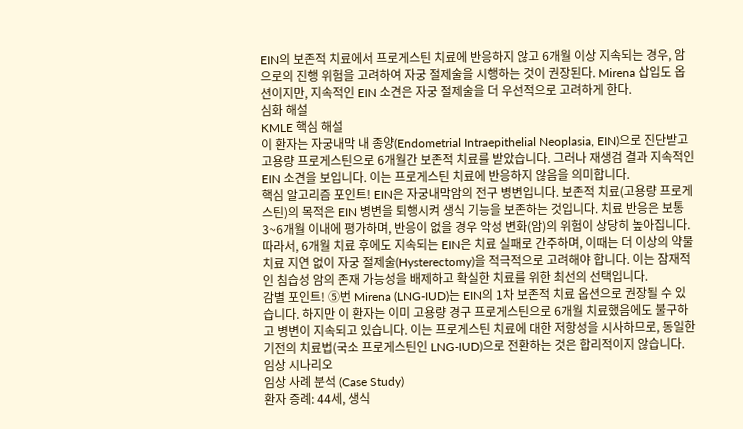EIN의 보존적 치료에서 프로게스틴 치료에 반응하지 않고 6개월 이상 지속되는 경우, 암으로의 진행 위험을 고려하여 자궁 절제술을 시행하는 것이 권장된다. Mirena 삽입도 옵션이지만, 지속적인 EIN 소견은 자궁 절제술을 더 우선적으로 고려하게 한다.
심화 해설
KMLE 핵심 해설
이 환자는 자궁내막 내 종양(Endometrial Intraepithelial Neoplasia, EIN)으로 진단받고 고용량 프로게스틴으로 6개월간 보존적 치료를 받았습니다. 그러나 재생검 결과 지속적인 EIN 소견을 보입니다. 이는 프로게스틴 치료에 반응하지 않음을 의미합니다.
핵심 알고리즘 포인트! EIN은 자궁내막암의 전구 병변입니다. 보존적 치료(고용량 프로게스틴)의 목적은 EIN 병변을 퇴행시켜 생식 기능을 보존하는 것입니다. 치료 반응은 보통 3~6개월 이내에 평가하며, 반응이 없을 경우 악성 변화(암)의 위험이 상당히 높아집니다. 따라서, 6개월 치료 후에도 지속되는 EIN은 치료 실패로 간주하며, 이때는 더 이상의 약물 치료 지연 없이 자궁 절제술(Hysterectomy)을 적극적으로 고려해야 합니다. 이는 잠재적인 침습성 암의 존재 가능성을 배제하고 확실한 치료를 위한 최선의 선택입니다.
감별 포인트! ⑤번 Mirena (LNG-IUD)는 EIN의 1차 보존적 치료 옵션으로 권장될 수 있습니다. 하지만 이 환자는 이미 고용량 경구 프로게스틴으로 6개월 치료했음에도 불구하고 병변이 지속되고 있습니다. 이는 프로게스틴 치료에 대한 저항성을 시사하므로, 동일한 기전의 치료법(국소 프로게스틴인 LNG-IUD)으로 전환하는 것은 합리적이지 않습니다.
임상 시나리오
임상 사례 분석 (Case Study)
환자 증례: 44세, 생식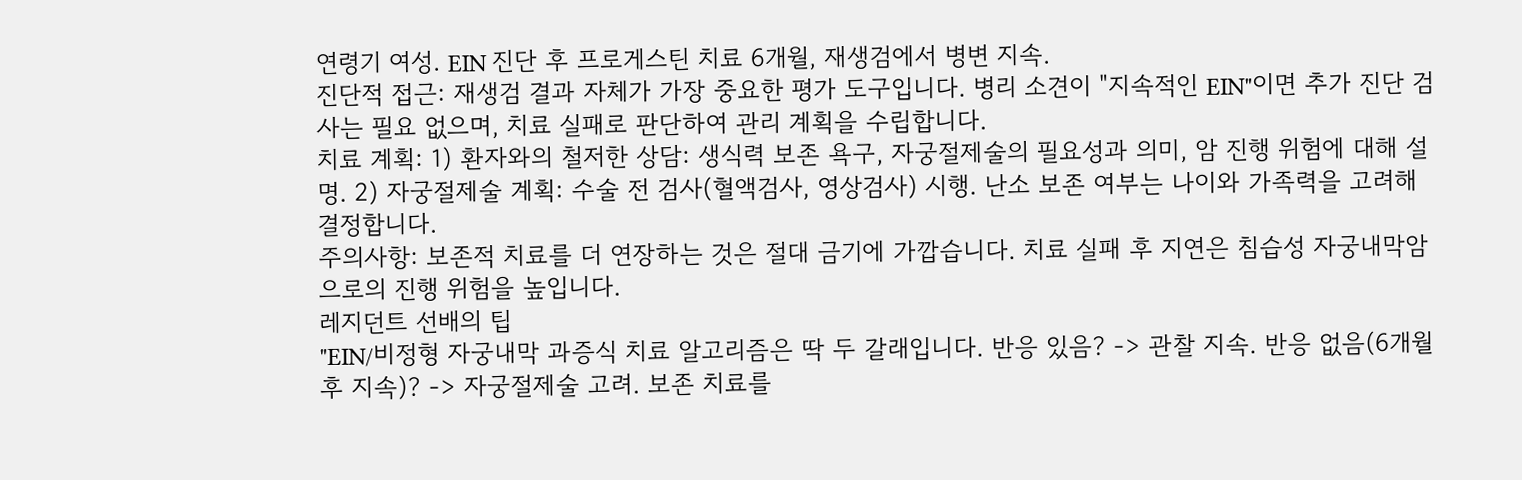연령기 여성. EIN 진단 후 프로게스틴 치료 6개월, 재생검에서 병변 지속.
진단적 접근: 재생검 결과 자체가 가장 중요한 평가 도구입니다. 병리 소견이 "지속적인 EIN"이면 추가 진단 검사는 필요 없으며, 치료 실패로 판단하여 관리 계획을 수립합니다.
치료 계획: 1) 환자와의 철저한 상담: 생식력 보존 욕구, 자궁절제술의 필요성과 의미, 암 진행 위험에 대해 설명. 2) 자궁절제술 계획: 수술 전 검사(혈액검사, 영상검사) 시행. 난소 보존 여부는 나이와 가족력을 고려해 결정합니다.
주의사항: 보존적 치료를 더 연장하는 것은 절대 금기에 가깝습니다. 치료 실패 후 지연은 침습성 자궁내막암으로의 진행 위험을 높입니다.
레지던트 선배의 팁
"EIN/비정형 자궁내막 과증식 치료 알고리즘은 딱 두 갈래입니다. 반응 있음? -> 관찰 지속. 반응 없음(6개월 후 지속)? -> 자궁절제술 고려. 보존 치료를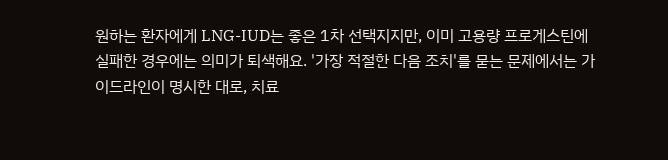원하는 환자에게 LNG-IUD는 좋은 1차 선택지지만, 이미 고용량 프로게스틴에 실패한 경우에는 의미가 퇴색해요. '가장 적절한 다음 조치'를 묻는 문제에서는 가이드라인이 명시한 대로, 치료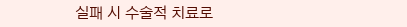실패 시 수술적 치료로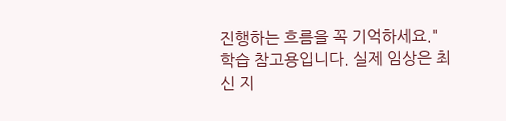진행하는 흐름을 꼭 기억하세요."
학습 참고용입니다. 실제 임상은 최신 지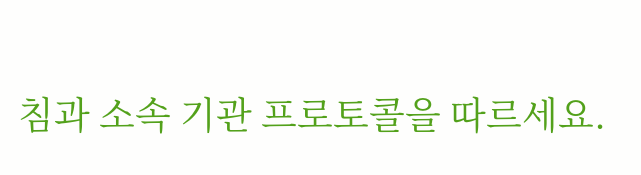침과 소속 기관 프로토콜을 따르세요.